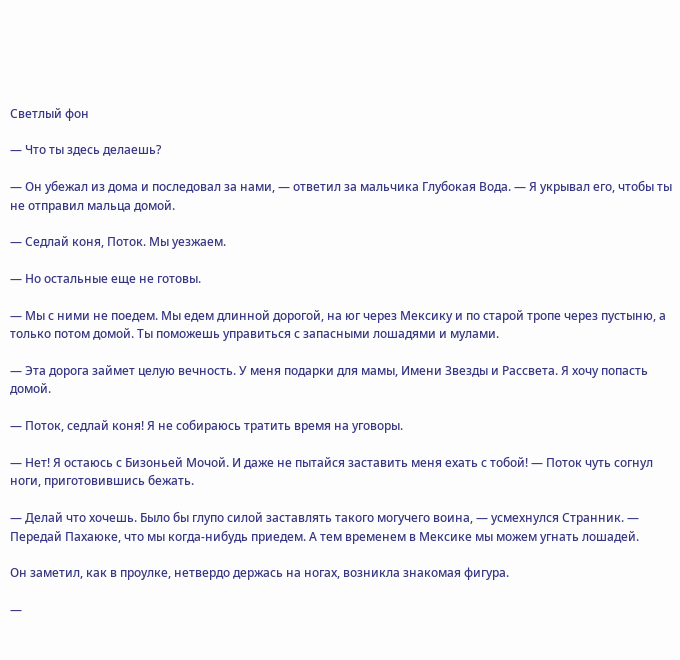Светлый фон

— Что ты здесь делаешь?

— Он убежал из дома и последовал за нами, — ответил за мальчика Глубокая Вода. — Я укрывал его, чтобы ты не отправил мальца домой.

— Седлай коня, Поток. Мы уезжаем.

— Но остальные еще не готовы.

— Мы с ними не поедем. Мы едем длинной дорогой, на юг через Мексику и по старой тропе через пустыню, а только потом домой. Ты поможешь управиться с запасными лошадями и мулами.

— Эта дорога займет целую вечность. У меня подарки для мамы, Имени Звезды и Рассвета. Я хочу попасть домой.

— Поток, седлай коня! Я не собираюсь тратить время на уговоры.

— Нет! Я остаюсь с Бизоньей Мочой. И даже не пытайся заставить меня ехать с тобой! — Поток чуть согнул ноги, приготовившись бежать.

— Делай что хочешь. Было бы глупо силой заставлять такого могучего воина, — усмехнулся Странник. — Передай Пахаюке, что мы когда-нибудь приедем. А тем временем в Мексике мы можем угнать лошадей.

Он заметил, как в проулке, нетвердо держась на ногах, возникла знакомая фигура.

—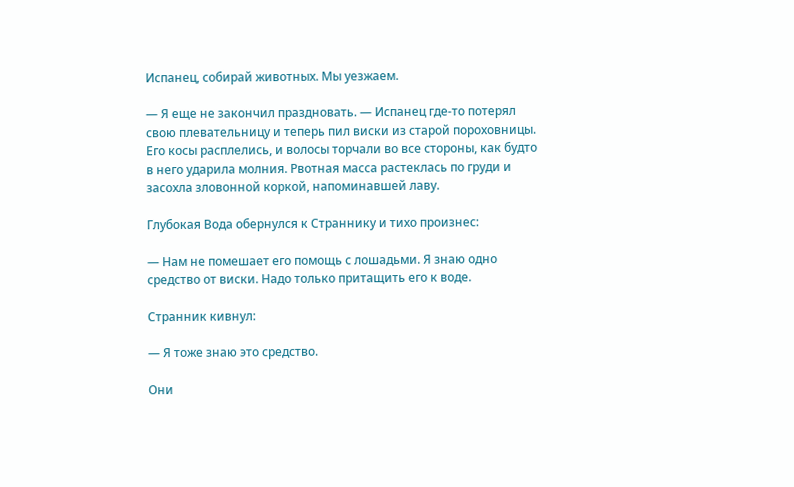Испанец, собирай животных. Мы уезжаем.

— Я еще не закончил праздновать. — Испанец где-то потерял свою плевательницу и теперь пил виски из старой пороховницы. Его косы расплелись, и волосы торчали во все стороны, как будто в него ударила молния. Рвотная масса растеклась по груди и засохла зловонной коркой, напоминавшей лаву.

Глубокая Вода обернулся к Страннику и тихо произнес:

— Нам не помешает его помощь с лошадьми. Я знаю одно средство от виски. Надо только притащить его к воде.

Странник кивнул:

— Я тоже знаю это средство.

Они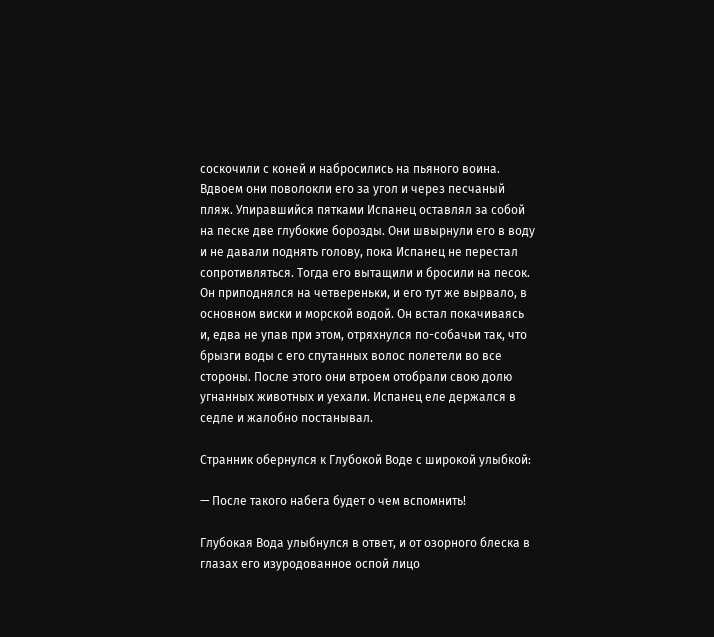соскочили с коней и набросились на пьяного воина. Вдвоем они поволокли его за угол и через песчаный пляж. Упиравшийся пятками Испанец оставлял за собой на песке две глубокие борозды. Они швырнули его в воду и не давали поднять голову, пока Испанец не перестал сопротивляться. Тогда его вытащили и бросили на песок. Он приподнялся на четвереньки, и его тут же вырвало, в основном виски и морской водой. Он встал покачиваясь и, едва не упав при этом, отряхнулся по-собачьи так, что брызги воды с его спутанных волос полетели во все стороны. После этого они втроем отобрали свою долю угнанных животных и уехали. Испанец еле держался в седле и жалобно постанывал.

Странник обернулся к Глубокой Воде с широкой улыбкой:

— После такого набега будет о чем вспомнить!

Глубокая Вода улыбнулся в ответ, и от озорного блеска в глазах его изуродованное оспой лицо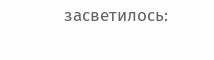засветилось: